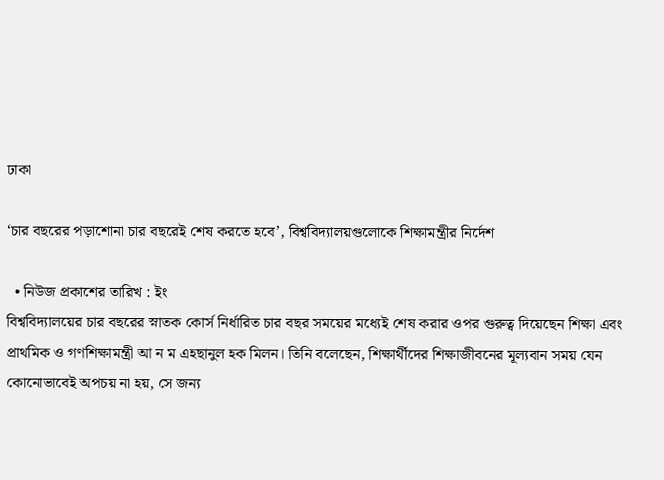ঢাকা

‘চার বছরের পড়াশোনা চার বছরেই শেষ করতে হবে’, বিশ্ববিদ্যালয়গুলোকে শিক্ষামন্ত্রীর নির্দেশ

  • নিউজ প্রকাশের তারিখ : ইং
বিশ্ববিদ্যালয়ের চার বছরের স্নাতক কোর্স নির্ধারিত চার বছর সময়ের মধ্যেই শেষ করার ওপর গুরুত্ব দিয়েছেন শিক্ষা এবং প্রাথমিক ও গণশিক্ষামন্ত্রী আ ন ম এহছানুল হক মিলন। তিনি বলেছেন, শিক্ষার্থীদের শিক্ষাজীবনের মূল্যবান সময় যেন কোনোভাবেই অপচয় না হয়, সে জন্য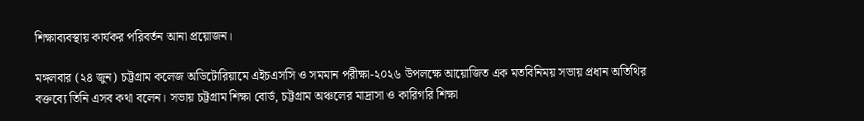শিক্ষাব্যবস্থায় কার্যকর পরিবর্তন আনা প্রয়োজন।

মঙ্গলবার (২৪ জুন) চট্টগ্রাম কলেজ অডিটোরিয়ামে এইচএসসি ও সমমান পরীক্ষা-২০২৬ উপলক্ষে আয়োজিত এক মতবিনিময় সভায় প্রধান অতিথির বক্তব্যে তিনি এসব কথা বলেন। সভায় চট্টগ্রাম শিক্ষা বোর্ড, চট্টগ্রাম অঞ্চলের মাদ্রাসা ও কারিগরি শিক্ষা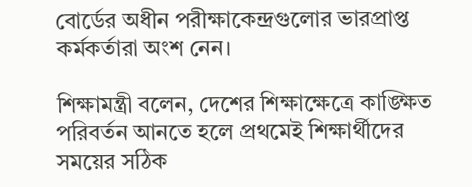বোর্ডের অধীন পরীক্ষাকেন্দ্রগুলোর ভারপ্রাপ্ত কর্মকর্তারা অংশ নেন।

শিক্ষামন্ত্রী বলেন, দেশের শিক্ষাক্ষেত্রে কাঙ্ক্ষিত পরিবর্তন আনতে হলে প্রথমেই শিক্ষার্থীদের সময়ের সঠিক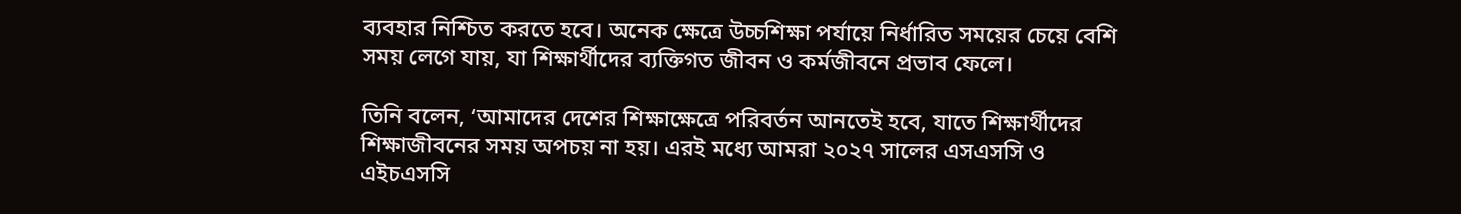ব্যবহার নিশ্চিত করতে হবে। অনেক ক্ষেত্রে উচ্চশিক্ষা পর্যায়ে নির্ধারিত সময়ের চেয়ে বেশি সময় লেগে যায়, যা শিক্ষার্থীদের ব্যক্তিগত জীবন ও কর্মজীবনে প্রভাব ফেলে।

তিনি বলেন, ‘আমাদের দেশের শিক্ষাক্ষেত্রে পরিবর্তন আনতেই হবে, যাতে শিক্ষার্থীদের শিক্ষাজীবনের সময় অপচয় না হয়। এরই মধ্যে আমরা ২০২৭ সালের এসএসসি ও এইচএসসি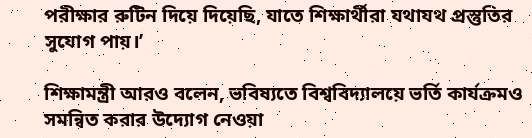পরীক্ষার রুটিন দিয়ে দিয়েছি, যাতে শিক্ষার্থীরা যথাযথ প্রস্তুতির সুযোগ পায়।’

শিক্ষামন্ত্রী আরও বলেন, ভবিষ্যতে বিশ্ববিদ্যালয়ে ভর্তি কার্যক্রমও সমন্বিত করার উদ্যোগ নেওয়া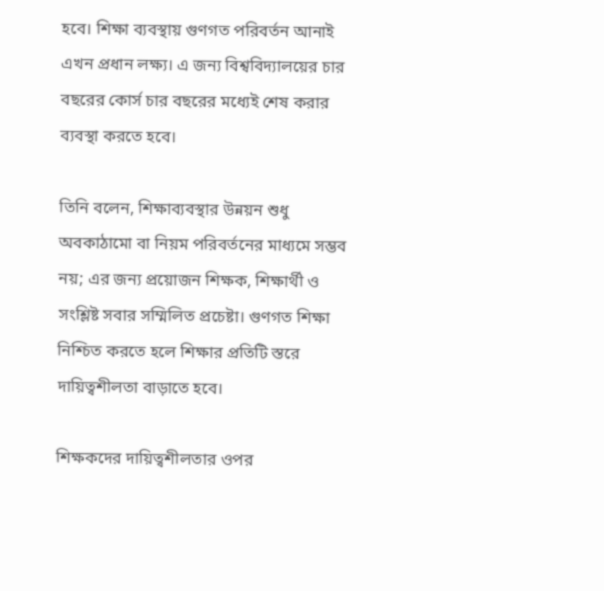হবে। শিক্ষা ব্যবস্থায় গুণগত পরিবর্তন আনাই এখন প্রধান লক্ষ্য। এ জন্য বিশ্ববিদ্যালয়ের চার বছরের কোর্স চার বছরের মধ্যেই শেষ করার ব্যবস্থা করতে হবে।

তিনি বলেন, শিক্ষাব্যবস্থার উন্নয়ন শুধু অবকাঠামো বা নিয়ম পরিবর্তনের মাধ্যমে সম্ভব নয়; এর জন্য প্রয়োজন শিক্ষক, শিক্ষার্থী ও সংশ্লিষ্ট সবার সম্মিলিত প্রচেষ্টা। গুণগত শিক্ষা নিশ্চিত করতে হলে শিক্ষার প্রতিটি স্তরে দায়িত্বশীলতা বাড়াতে হবে।

শিক্ষকদের দায়িত্বশীলতার ওপর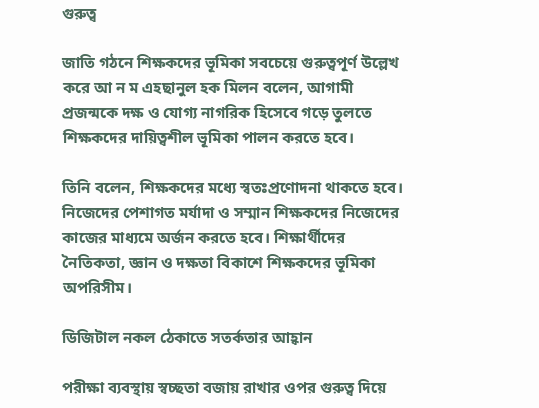গুরুত্ব

জাতি গঠনে শিক্ষকদের ভূমিকা সবচেয়ে গুরুত্বপূর্ণ উল্লেখ করে আ ন ম এহছানুল হক মিলন বলেন, আগামী প্রজন্মকে দক্ষ ও যোগ্য নাগরিক হিসেবে গড়ে তুলতে শিক্ষকদের দায়িত্বশীল ভূমিকা পালন করতে হবে।

তিনি বলেন, শিক্ষকদের মধ্যে স্বতঃপ্রণোদনা থাকতে হবে। নিজেদের পেশাগত মর্যাদা ও সম্মান শিক্ষকদের নিজেদের কাজের মাধ্যমে অর্জন করতে হবে। শিক্ষার্থীদের নৈতিকতা, জ্ঞান ও দক্ষতা বিকাশে শিক্ষকদের ভূমিকা অপরিসীম।

ডিজিটাল নকল ঠেকাতে সতর্কতার আহ্বান

পরীক্ষা ব্যবস্থায় স্বচ্ছতা বজায় রাখার ওপর গুরুত্ব দিয়ে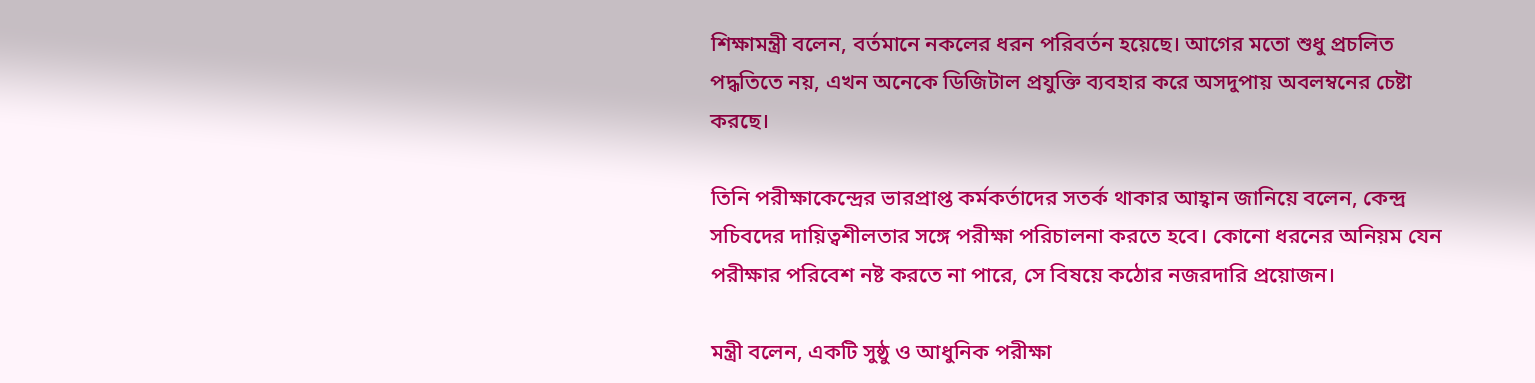শিক্ষামন্ত্রী বলেন, বর্তমানে নকলের ধরন পরিবর্তন হয়েছে। আগের মতো শুধু প্রচলিত পদ্ধতিতে নয়, এখন অনেকে ডিজিটাল প্রযুক্তি ব্যবহার করে অসদুপায় অবলম্বনের চেষ্টা করছে।

তিনি পরীক্ষাকেন্দ্রের ভারপ্রাপ্ত কর্মকর্তাদের সতর্ক থাকার আহ্বান জানিয়ে বলেন, কেন্দ্র সচিবদের দায়িত্বশীলতার সঙ্গে পরীক্ষা পরিচালনা করতে হবে। কোনো ধরনের অনিয়ম যেন পরীক্ষার পরিবেশ নষ্ট করতে না পারে, সে বিষয়ে কঠোর নজরদারি প্রয়োজন।

মন্ত্রী বলেন, একটি সুষ্ঠু ও আধুনিক পরীক্ষা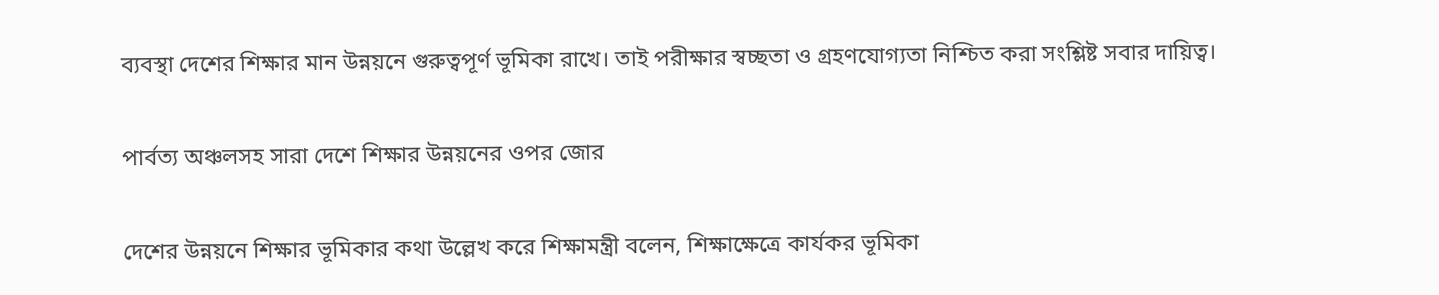ব্যবস্থা দেশের শিক্ষার মান উন্নয়নে গুরুত্বপূর্ণ ভূমিকা রাখে। তাই পরীক্ষার স্বচ্ছতা ও গ্রহণযোগ্যতা নিশ্চিত করা সংশ্লিষ্ট সবার দায়িত্ব।

পার্বত্য অঞ্চলসহ সারা দেশে শিক্ষার উন্নয়নের ওপর জোর

দেশের উন্নয়নে শিক্ষার ভূমিকার কথা উল্লেখ করে শিক্ষামন্ত্রী বলেন, শিক্ষাক্ষেত্রে কার্যকর ভূমিকা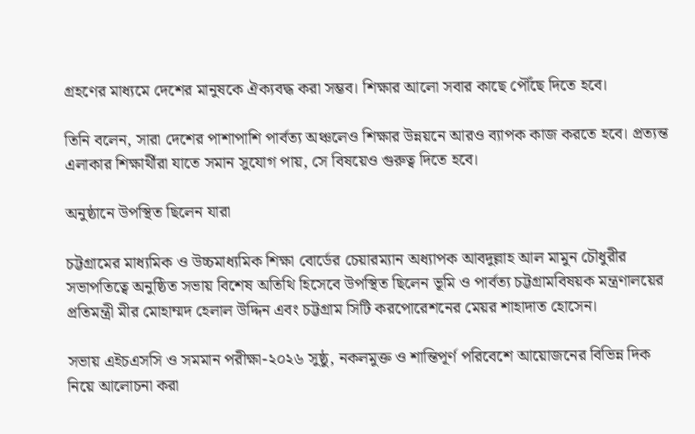গ্রহণের মাধ্যমে দেশের মানুষকে ঐক্যবদ্ধ করা সম্ভব। শিক্ষার আলো সবার কাছে পৌঁছে দিতে হবে।

তিনি বলেন, সারা দেশের পাশাপাশি পার্বত্য অঞ্চলেও শিক্ষার উন্নয়নে আরও ব্যাপক কাজ করতে হবে। প্রত্যন্ত এলাকার শিক্ষার্থীরা যাতে সমান সুযোগ পায়, সে বিষয়েও গুরুত্ব দিতে হবে।

অনুষ্ঠানে উপস্থিত ছিলেন যারা

চট্টগ্রামের মাধ্যমিক ও উচ্চমাধ্যমিক শিক্ষা বোর্ডের চেয়ারম্যান অধ্যাপক আবদুল্লাহ আল মামুন চৌধুরীর সভাপতিত্বে অনুষ্ঠিত সভায় বিশেষ অতিথি হিসেবে উপস্থিত ছিলেন ভূমি ও পার্বত্য চট্টগ্রামবিষয়ক মন্ত্রণালয়ের প্রতিমন্ত্রী মীর মোহাম্মদ হেলাল উদ্দিন এবং চট্টগ্রাম সিটি করপোরেশনের মেয়র শাহাদাত হোসেন।

সভায় এইচএসসি ও সমমান পরীক্ষা-২০২৬ সুষ্ঠু, নকলমুক্ত ও শান্তিপূর্ণ পরিবেশে আয়োজনের বিভিন্ন দিক নিয়ে আলোচনা করা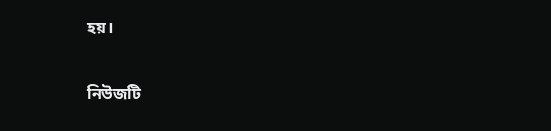হয়।

নিউজটি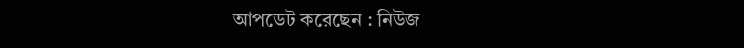আপডেট করেছেন : নিউজ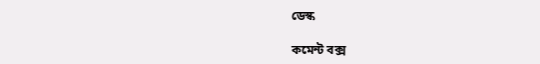ডেস্ক

কমেন্ট বক্স